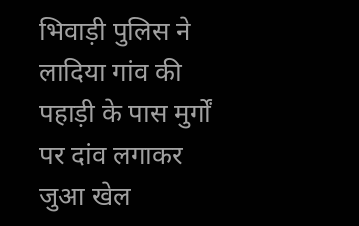भिवाड़ी पुलिस ने लादिया गांव की पहाड़ी के पास मुर्गों पर दांव लगाकर जुआ खेल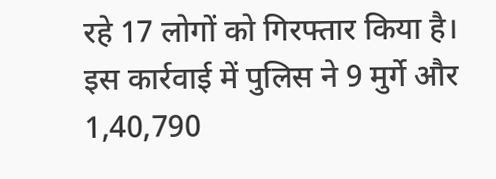रहे 17 लोगों को गिरफ्तार किया है। इस कार्रवाई में पुलिस ने 9 मुर्गे और 1,40,790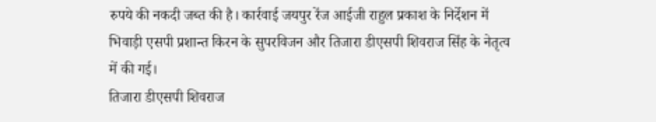रुपये की नकदी जब्त की है। कार्रवाई जयपुर रेंज आईजी राहुल प्रकाश के निर्देशन में भिवाड़ी एसपी प्रशान्त किरन के सुपरविजन और तिजारा डीएसपी शिवराज सिंह के नेतृत्व में की गई।
तिजारा डीएसपी शिवराज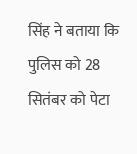सिंह ने बताया कि पुलिस को 28 सितंबर को पेटा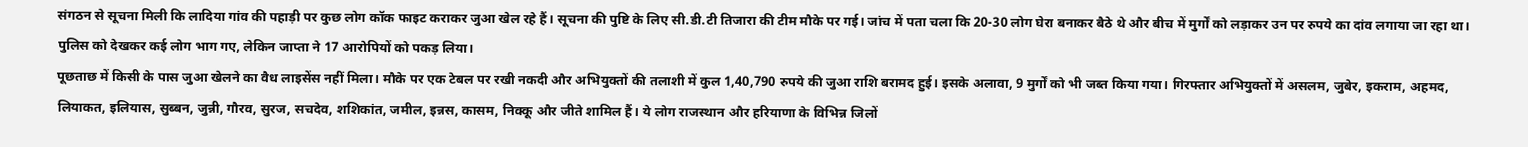संगठन से सूचना मिली कि लादिया गांव की पहाड़ी पर कुछ लोग कॉक फाइट कराकर जुआ खेल रहे हैं। सूचना की पुष्टि के लिए सी.डी.टी तिजारा की टीम मौके पर गई। जांच में पता चला कि 20-30 लोग घेरा बनाकर बैठे थे और बीच में मुर्गों को लड़ाकर उन पर रुपये का दांव लगाया जा रहा था। पुलिस को देखकर कई लोग भाग गए, लेकिन जाप्ता ने 17 आरोपियों को पकड़ लिया।
पूछताछ में किसी के पास जुआ खेलने का वैध लाइसेंस नहीं मिला। मौके पर एक टेबल पर रखी नकदी और अभियुक्तों की तलाशी में कुल 1,40,790 रुपये की जुआ राशि बरामद हुई। इसके अलावा, 9 मुर्गों को भी जब्त किया गया। गिरफ्तार अभियुक्तों में असलम, जुबेर, इकराम, अहमद, लियाकत, इलियास, सुब्बन, जुन्नी, गौरव, सुरज, सचदेव, शशिकांत, जमील, इन्नस, कासम, निक्कू और जीते शामिल हैं। ये लोग राजस्थान और हरियाणा के विभिन्न जिलों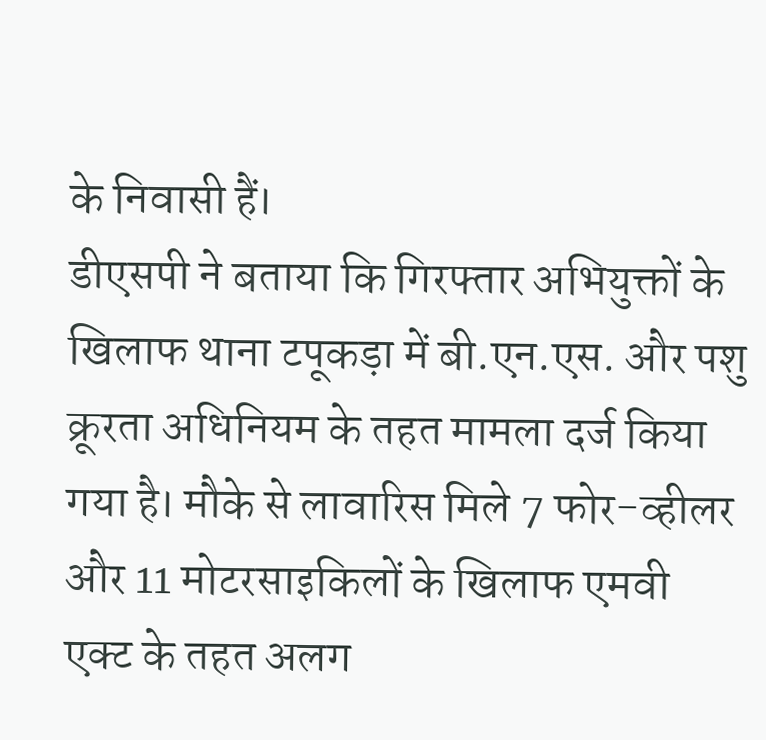के निवासी हैं।
डीएसपी ने बताया कि गिरफ्तार अभियुक्तों के खिलाफ थाना टपूकड़ा में बी.एन.एस. और पशु क्रूरता अधिनियम के तहत मामला दर्ज किया गया है। मौके से लावारिस मिले 7 फोर-व्हीलर और 11 मोटरसाइकिलों के खिलाफ एमवी एक्ट के तहत अलग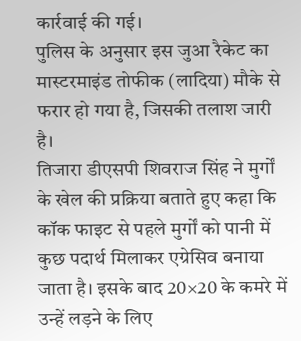कार्रवाई की गई।
पुलिस के अनुसार इस जुआ रैकेट का मास्टरमाइंड तोफीक (लादिया) मौके से फरार हो गया है, जिसकी तलाश जारी है।
तिजारा डीएसपी शिवराज सिंह ने मुर्गों के खेल की प्रक्रिया बताते हुए कहा कि कॉक फाइट से पहले मुर्गों को पानी में कुछ पदार्थ मिलाकर एग्रेसिव बनाया जाता है। इसके बाद 20×20 के कमरे में उन्हें लड़ने के लिए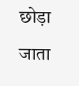छोड़ा जाता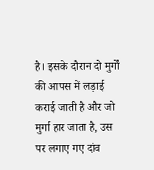है। इसके दौरान दो मुर्गों की आपस में लड़ाई कराई जाती है और जो मुर्गा हार जाता है, उस पर लगाए गए दांव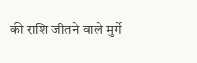की राशि जीतने वाले मुर्गे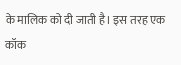के मालिक को दी जाती है। इस तरह एक कॉक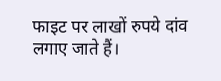फाइट पर लाखों रुपये दांव लगाए जाते हैं।